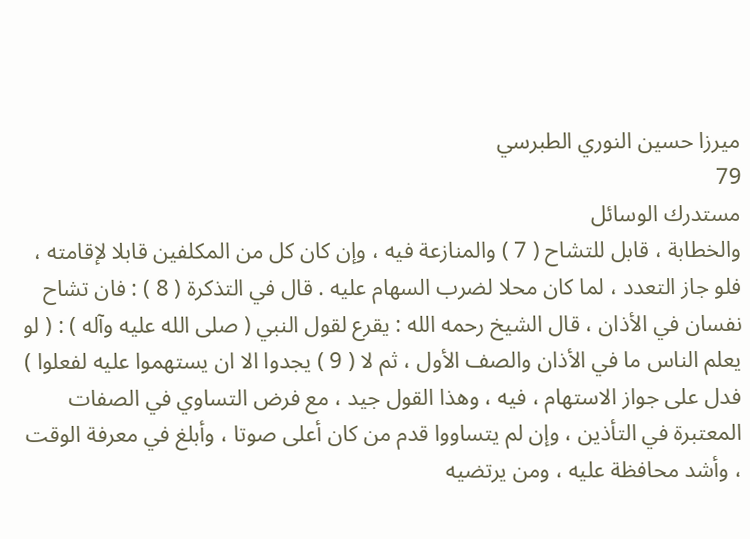ميرزا حسين النوري الطبرسي
79
مستدرك الوسائل
والخطابة ، قابل للتشاح ( 7 ) والمنازعة فيه ، وإن كان كل من المكلفين قابلا لإقامته ، فلو جاز التعدد ، لما كان محلا لضرب السهام عليه . قال في التذكرة ( 8 ) : فان تشاح نفسان في الأذان ، قال الشيخ رحمه الله : يقرع لقول النبي ( صلى الله عليه وآله ) : ( لو يعلم الناس ما في الأذان والصف الأول ، ثم لا ( 9 ) يجدوا الا ان يستهموا عليه لفعلوا ) فدل على جواز الاستهام ، فيه ، وهذا القول جيد ، مع فرض التساوي في الصفات المعتبرة في التأذين ، وإن لم يتساووا قدم من كان أعلى صوتا ، وأبلغ في معرفة الوقت ، وأشد محافظة عليه ، ومن يرتضيه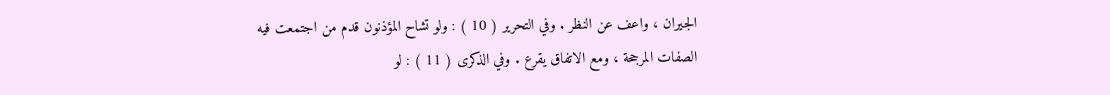الجيران ، واعف عن النظر . وفي التحرير ( 10 ) : ولو تشاح المؤذنون قدم من اجتمعت فيه الصفات المرجحة ، ومع الاتفاق يقرع . وفي الذكرى ( 11 ) : لو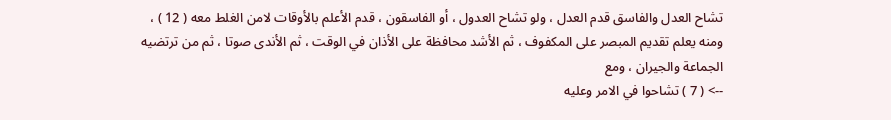تشاح العدل والفاسق قدم العدل ، ولو تشاح العدول ، أو الفاسقون ، قدم الأعلم بالأوقات لامن الغلط معه ( 12 ) ، ومنه يعلم تقديم المبصر على المكفوف ، ثم الأشد محافظة على الأذان في الوقت ، ثم الأندى صوتا ، ثم من ترتضيه الجماعة والجيران ، ومع
--> ( 7 ) تشاحوا في الامر وعليه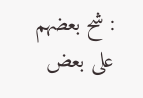: شح بعضهم على بعض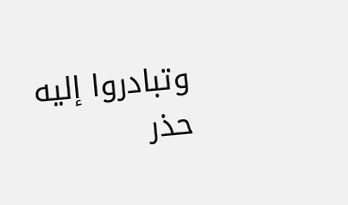وتبادروا إليه حذر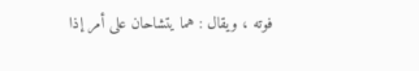فوته ، ويقال : هما يتشاحان على أمر إذا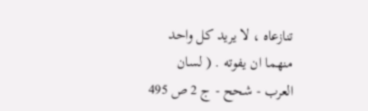تنازعاه ، لا يريد كل واحد منهما ان يفوته . ( لسان العرب - شحح - ج 2 ص 495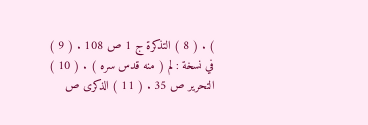) . ( 8 ) التذكرة ج 1 ص 108 . ( 9 ) في نسخة : لم ( منه قدس سره ) . ( 10 ) التحرير ص 35 . ( 11 ) الذكرى ص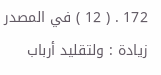172 . ( 12 ) في المصدر زيادة : ولتقليد أرباب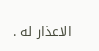الاعذار له .